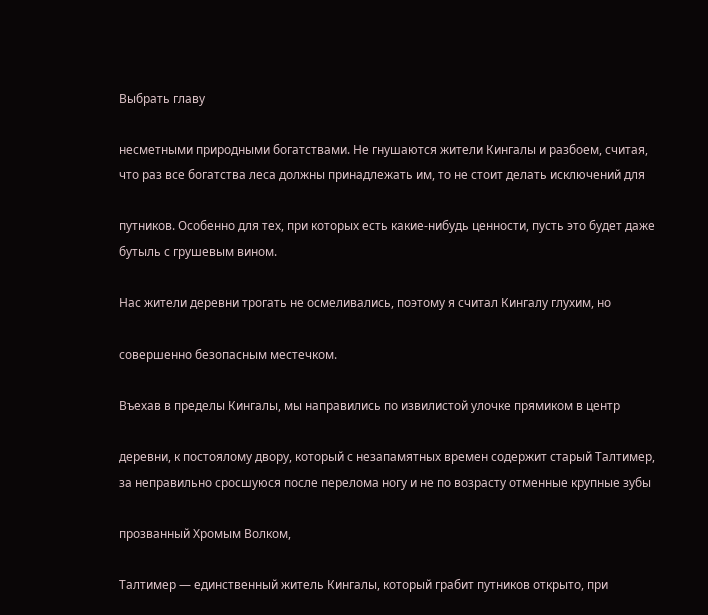Выбрать главу

несметными природными богатствами. Не гнушаются жители Кингалы и разбоем, считая, что раз все богатства леса должны принадлежать им, то не стоит делать исключений для

путников. Особенно для тех, при которых есть какие-нибудь ценности, пусть это будет даже бутыль с грушевым вином.

Нас жители деревни трогать не осмеливались, поэтому я считал Кингалу глухим, но

совершенно безопасным местечком.

Въехав в пределы Кингалы, мы направились по извилистой улочке прямиком в центр

деревни, к постоялому двору, который с незапамятных времен содержит старый Талтимер, за неправильно сросшуюся после перелома ногу и не по возрасту отменные крупные зубы

прозванный Хромым Волком,

Талтимер — единственный житель Кингалы, который грабит путников открыто, при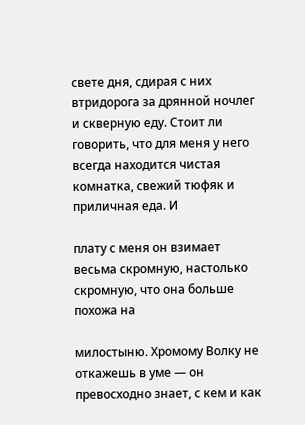свете дня, сдирая с них втридорога за дрянной ночлег и скверную еду. Стоит ли говорить, что для меня у него всегда находится чистая комнатка, свежий тюфяк и приличная еда. И

плату с меня он взимает весьма скромную, настолько скромную, что она больше похожа на

милостыню. Хромому Волку не откажешь в уме — он превосходно знает, с кем и как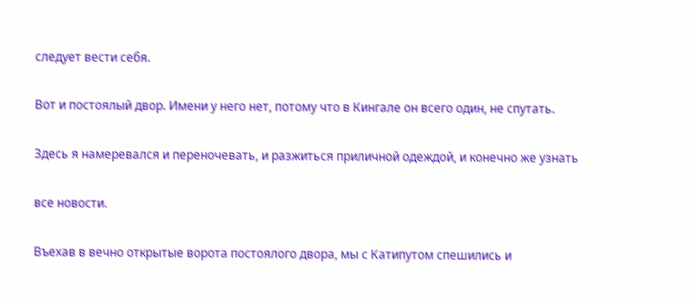следует вести себя.

Вот и постоялый двор. Имени у него нет, потому что в Кингале он всего один, не спутать.

Здесь я намеревался и переночевать, и разжиться приличной одеждой, и конечно же узнать

все новости.

Въехав в вечно открытые ворота постоялого двора, мы с Катипутом спешились и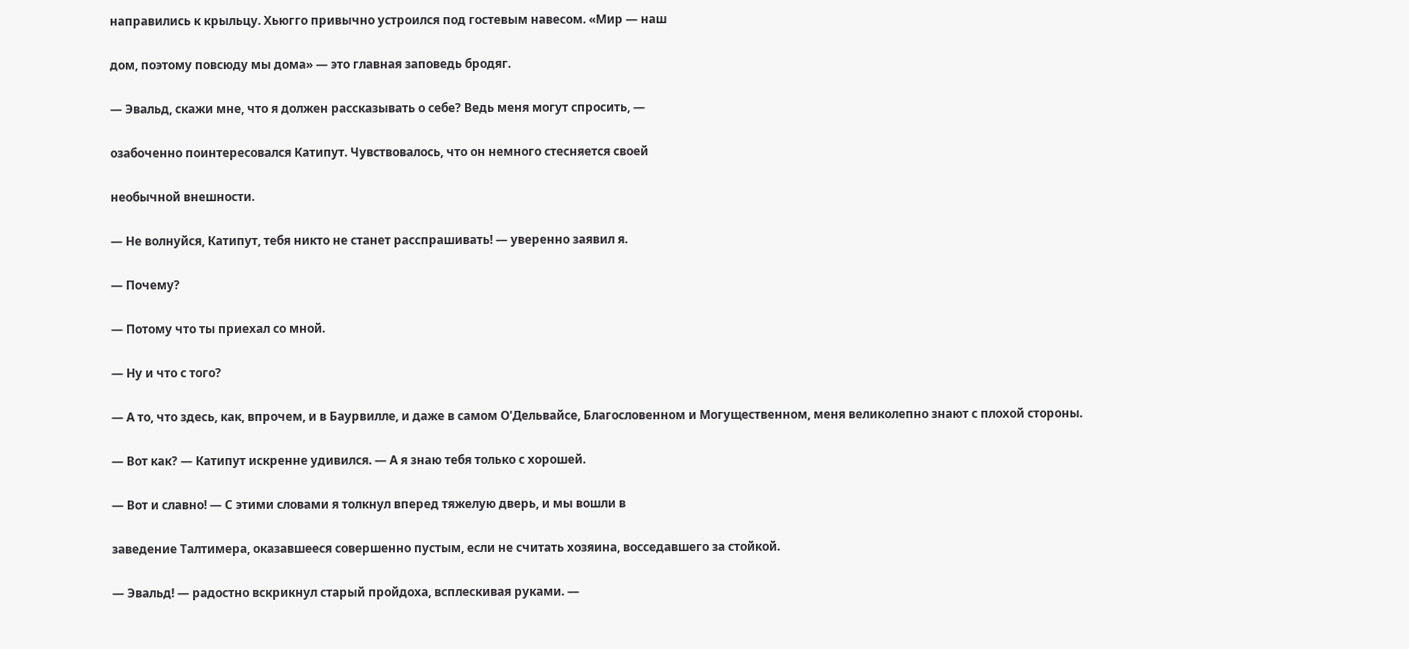направились к крыльцу. Хьюгго привычно устроился под гостевым навесом. «Мир — наш

дом, поэтому повсюду мы дома» — это главная заповедь бродяг.

— Эвальд, скажи мне, что я должен рассказывать о себе? Ведь меня могут спросить, —

озабоченно поинтересовался Катипут. Чувствовалось, что он немного стесняется своей

необычной внешности.

— Не волнуйся, Катипут, тебя никто не станет расспрашивать! — уверенно заявил я.

— Почему?

— Потому что ты приехал со мной.

— Ну и что с того?

— А то, что здесь, как, впрочем, и в Баурвилле, и даже в самом О'Дельвайсе, Благословенном и Могущественном, меня великолепно знают с плохой стороны.

— Вот как? — Катипут искренне удивился. — А я знаю тебя только с хорошей.

— Вот и славно! — С этими словами я толкнул вперед тяжелую дверь, и мы вошли в

заведение Талтимера, оказавшееся совершенно пустым, если не считать хозяина, восседавшего за стойкой.

— Эвальд! — радостно вскрикнул старый пройдоха, всплескивая руками. —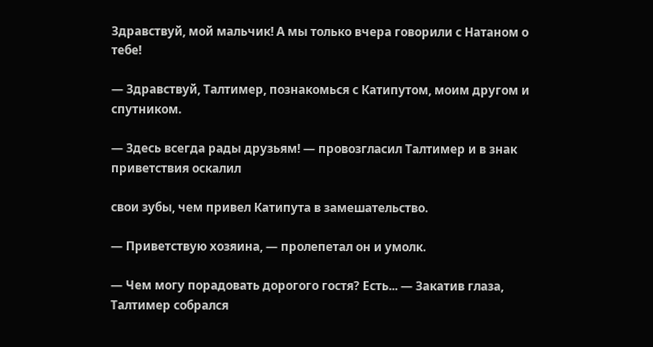Здравствуй, мой мальчик! А мы только вчера говорили с Натаном о тебе!

— Здравствуй, Талтимер, познакомься с Катипутом, моим другом и спутником.

— Здесь всегда рады друзьям! — провозгласил Талтимер и в знак приветствия оскалил

свои зубы, чем привел Катипута в замешательство.

— Приветствую хозяина, — пролепетал он и умолк.

— Чем могу порадовать дорогого гостя? Есть... — Закатив глаза, Талтимер собрался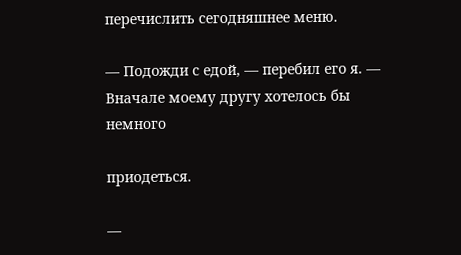перечислить сегодняшнее меню.

— Подожди с едой, — перебил его я. — Вначале моему другу хотелось бы немного

приодеться.

—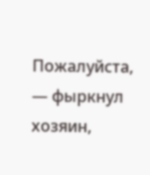Пожалуйста, — фыркнул хозяин,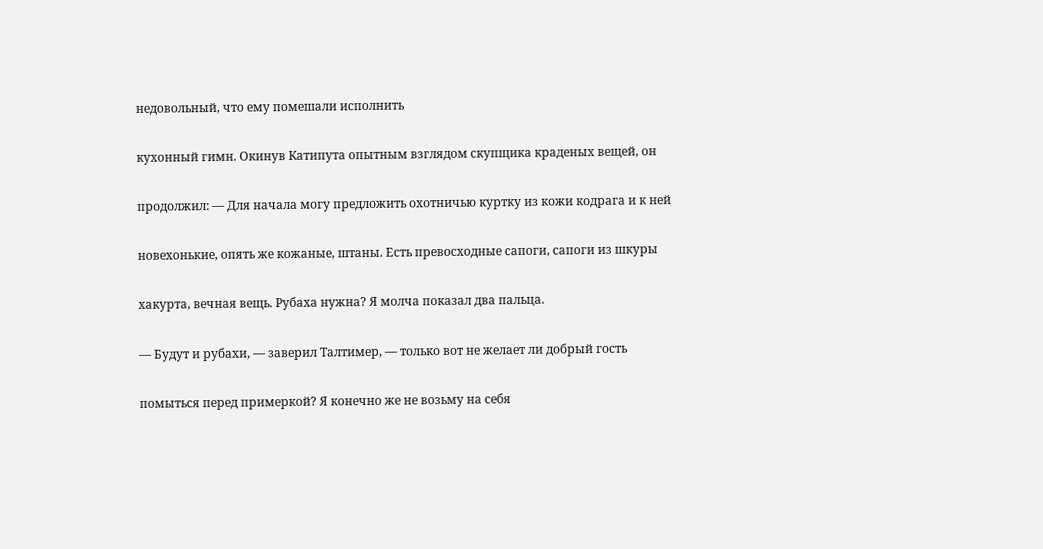недовольный, что ему помешали исполнить

кухонный гимн. Окинув Катипута опытным взглядом скупщика краденых вещей, он

продолжил: — Для начала могу предложить охотничью куртку из кожи кодрага и к ней

новехонькие, опять же кожаные, штаны. Есть превосходные сапоги, сапоги из шкуры

хакурта, вечная вещь. Рубаха нужна? Я молча показал два пальца.

— Будут и рубахи, — заверил Талтимер, — только вот не желает ли добрый гость

помыться перед примеркой? Я конечно же не возьму на себя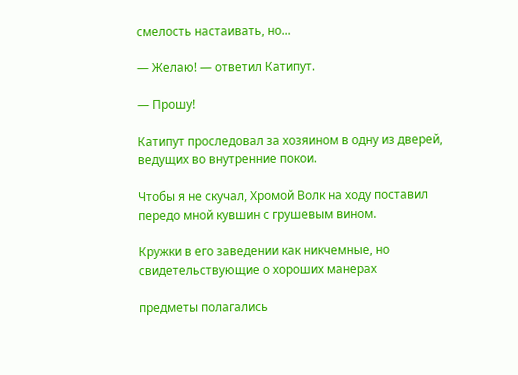смелость настаивать, но...

— Желаю! — ответил Катипут.

— Прошу!

Катипут проследовал за хозяином в одну из дверей, ведущих во внутренние покои.

Чтобы я не скучал, Хромой Волк на ходу поставил передо мной кувшин с грушевым вином.

Кружки в его заведении как никчемные, но свидетельствующие о хороших манерах

предметы полагались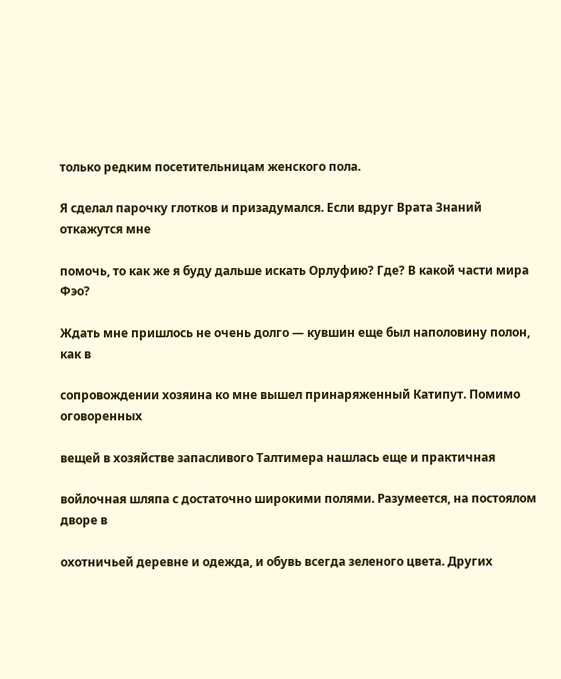только редким посетительницам женского пола.

Я сделал парочку глотков и призадумался. Если вдруг Врата Знаний откажутся мне

помочь, то как же я буду дальше искать Орлуфию? Где? В какой части мира Фэо?

Ждать мне пришлось не очень долго — кувшин еще был наполовину полон, как в

сопровождении хозяина ко мне вышел принаряженный Катипут. Помимо оговоренных

вещей в хозяйстве запасливого Талтимера нашлась еще и практичная

войлочная шляпа с достаточно широкими полями. Разумеется, на постоялом дворе в

охотничьей деревне и одежда, и обувь всегда зеленого цвета. Других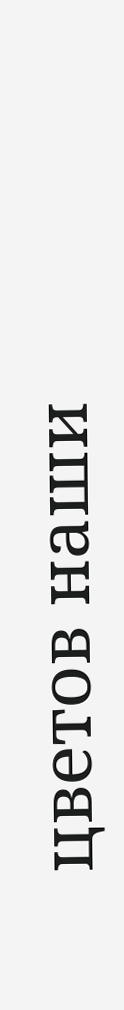цветов наши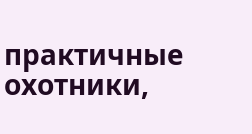практичные охотники,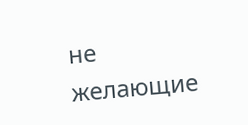не желающие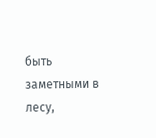быть заметными в лесу,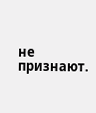не признают.